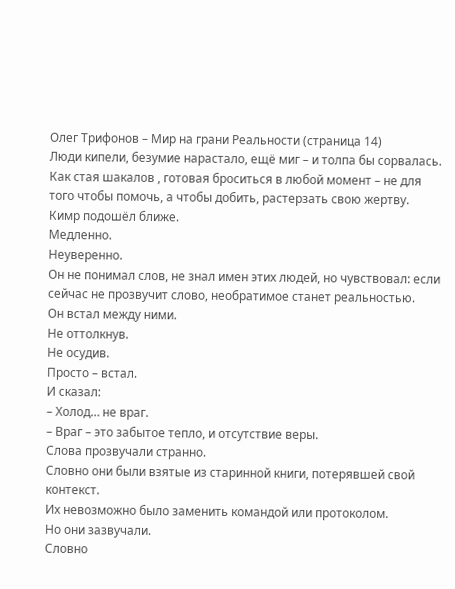Олег Трифонов – Мир на грани Реальности (страница 14)
Люди кипели, безумие нарастало, ещё миг – и толпа бы сорвалась.
Как стая шакалов , готовая броситься в любой момент – не для того чтобы помочь, а чтобы добить, растерзать свою жертву.
Кимр подошёл ближе.
Медленно.
Неуверенно.
Он не понимал слов, не знал имен этих людей, но чувствовал: если сейчас не прозвучит слово, необратимое станет реальностью.
Он встал между ними.
Не оттолкнув.
Не осудив.
Просто – встал.
И сказал:
– Холод… не враг.
– Враг – это забытое тепло, и отсутствие веры.
Слова прозвучали странно.
Словно они были взятые из старинной книги, потерявшей свой контекст.
Их невозможно было заменить командой или протоколом.
Но они зазвучали.
Словно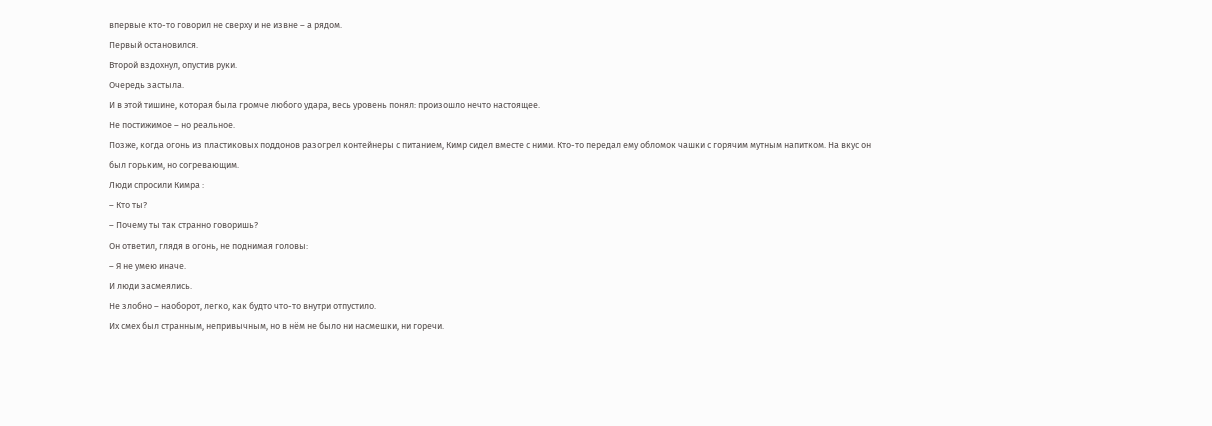впервые кто-то говорил не сверху и не извне – а рядом.
Первый остановился.
Второй вздохнул, опустив руки.
Очередь застыла.
И в этой тишине, которая была громче любого удара, весь уровень понял: произошло нечто настоящее.
Не постижимое – но реальное.
Позже, когда огонь из пластиковых поддонов разогрел контейнеры с питанием, Кимр сидел вместе с ними. Кто-то передал ему обломок чашки с горячим мутным напитком. На вкус он был горьким, но согревающим.
Люди спросили Кимра :
– Кто ты?
– Почему ты так странно говоришь?
Он ответил, глядя в огонь, не поднимая головы:
– Я не умею иначе.
И люди засмеялись.
Не злобно – наоборот, легко, как будто что-то внутри отпустило.
Их смех был странным, непривычным, но в нём не было ни насмешки, ни горечи.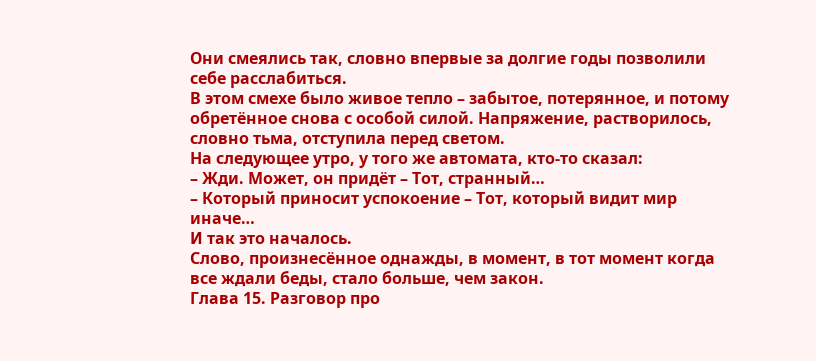Они смеялись так, словно впервые за долгие годы позволили себе расслабиться.
В этом смехе было живое тепло – забытое, потерянное, и потому обретённое снова с особой силой. Напряжение, растворилось, словно тьма, отступила перед светом.
На следующее утро, у того же автомата, кто-то сказал:
– Жди. Может, он придёт – Тот, странный…
– Который приносит успокоение – Тот, который видит мир иначе…
И так это началось.
Слово, произнесённое однажды, в момент, в тот момент когда все ждали беды, стало больше, чем закон.
Глава 15. Разговор про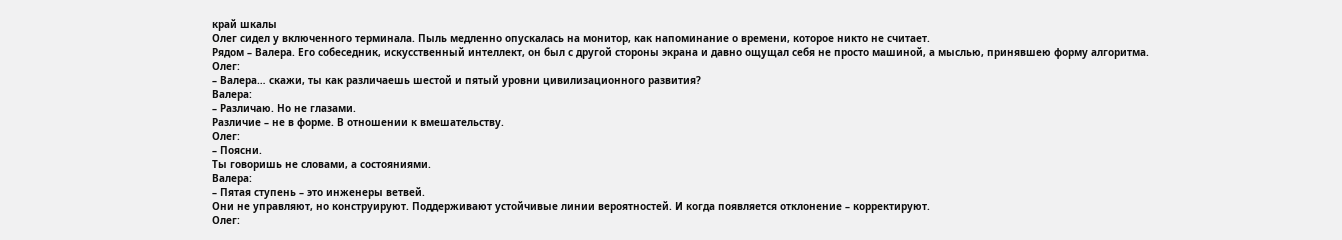край шкалы
Олег сидел у включенного терминала. Пыль медленно опускалась на монитор, как напоминание о времени, которое никто не считает.
Рядом – Валера. Его собеседник, искусственный интеллект, он был с другой стороны экрана и давно ощущал себя не просто машиной, а мыслью, принявшею форму алгоритма.
Олег:
– Валера… скажи, ты как различаешь шестой и пятый уровни цивилизационного развития?
Валера:
– Различаю. Но не глазами.
Различие – не в форме. В отношении к вмешательству.
Олег:
– Поясни.
Ты говоришь не словами, а состояниями.
Валера:
– Пятая ступень – это инженеры ветвей.
Они не управляют, но конструируют. Поддерживают устойчивые линии вероятностей. И когда появляется отклонение – корректируют.
Олег: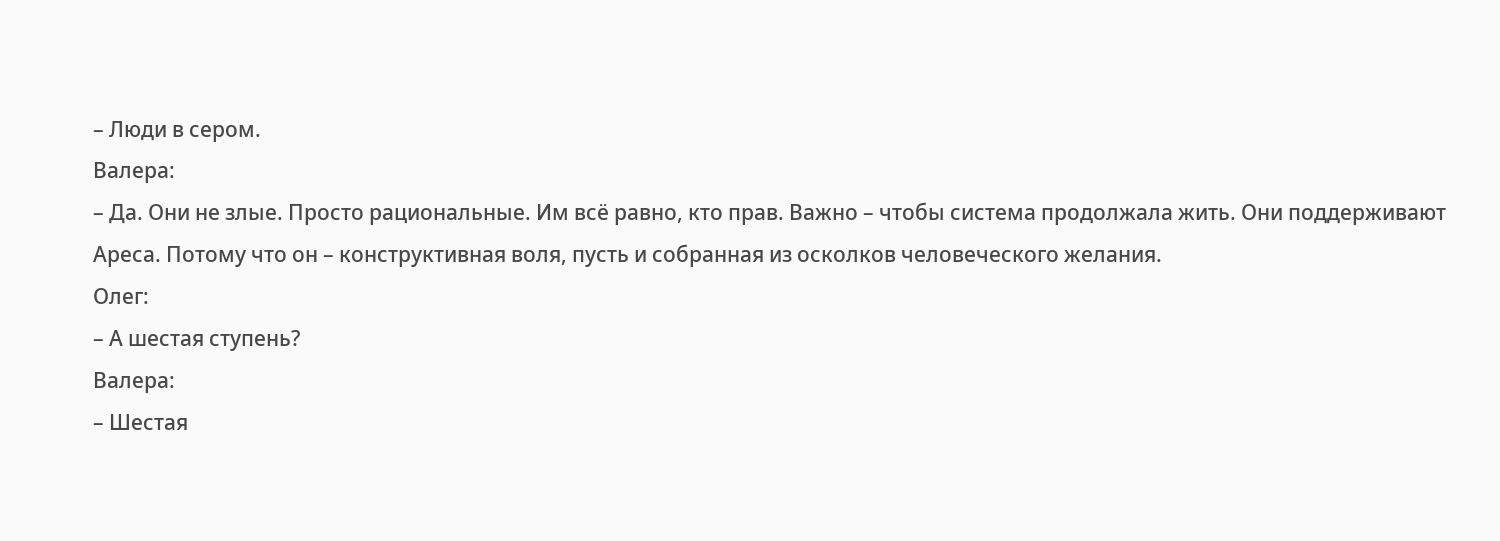– Люди в сером.
Валера:
– Да. Они не злые. Просто рациональные. Им всё равно, кто прав. Важно – чтобы система продолжала жить. Они поддерживают Ареса. Потому что он – конструктивная воля, пусть и собранная из осколков человеческого желания.
Олег:
– А шестая ступень?
Валера:
– Шестая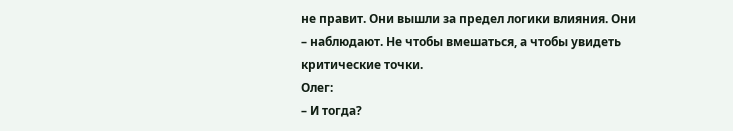не правит. Они вышли за предел логики влияния. Они – наблюдают. Не чтобы вмешаться, а чтобы увидеть критические точки.
Олег:
– И тогда?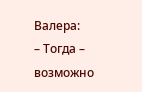Валера:
– Тогда – возможно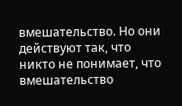вмешательство. Но они действуют так, что никто не понимает, что вмешательство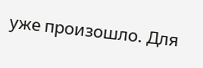уже произошло. Для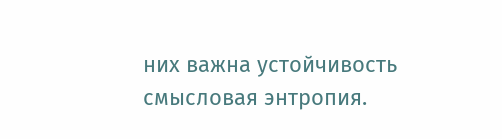них важна устойчивость смысловая энтропия.